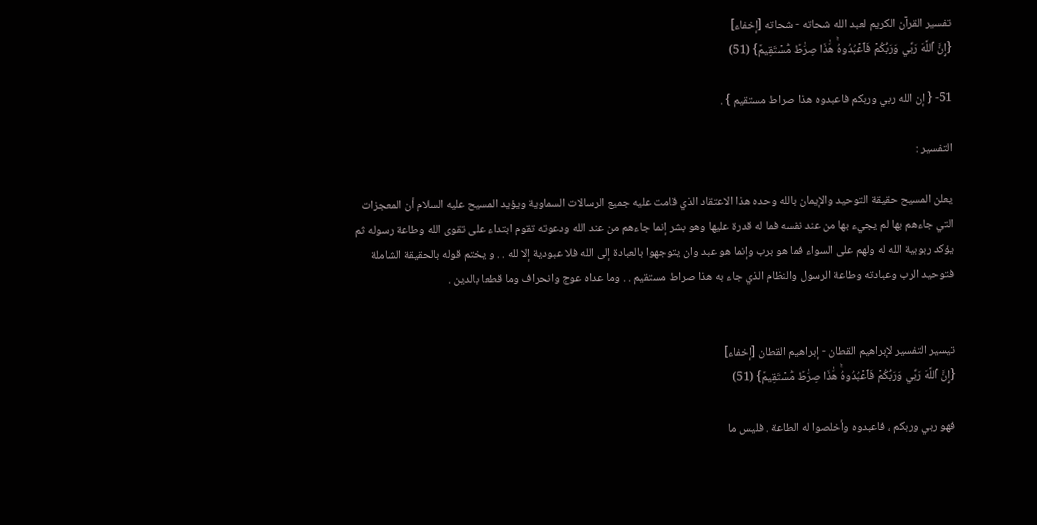تفسير القرآن الكريم لعبد الله شحاته - شحاته [إخفاء]
{إِنَّ ٱللَّهَ رَبِّي وَرَبُّكُمۡ فَٱعۡبُدُوهُۚ هَٰذَا صِرَٰطٞ مُّسۡتَقِيمٞ} (51)

51- { إن الله ربي وربكم فاعبدوه هذا صراط مستقيم } .

التفسير :

يعلن المسيح حقيقة التوحيد والإيمان بالله وحده هذا الاعتقاد الذي قامت عليه جميع الرسالات السماوية ويؤيد المسيح عليه السلام أن المعجزات التي جاءهم بها لم يجيء بها من عند نفسه فما له قدرة عليها وهو بشر إنما جاءهم من عند الله ودعوته تقوم ابتداء على تقوى الله وطاعة رسوله ثم يؤكد ربوبية الله له ولهم على السواء فما هو برب وإنما هو عبد وان يتوجهوا بالعبادة إلى الله فلا عبودية إلا لله . . و يختم قوله بالحقيقة الشاملة فتوحيد الرب وعبادته وطاعة الرسول والنظام الذي جاء به هذا صراط مستقيم . . وما عداه عوج وانحراف وما قطعا بالدين .


تيسير التفسير لإبراهيم القطان - إبراهيم القطان [إخفاء]
{إِنَّ ٱللَّهَ رَبِّي وَرَبُّكُمۡ فَٱعۡبُدُوهُۚ هَٰذَا صِرَٰطٞ مُّسۡتَقِيمٞ} (51)

فهو ربي وربكم ، فاعبدوه وأخلصوا له الطاعة . فليس ما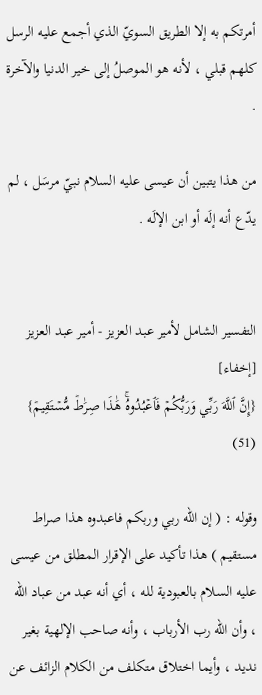أمرتكم به إلا الطريق السويّ الذي أجمع عليه الرسل كلهم قبلي ، لأنه هو الموصلُ إلى خير الدنيا والآخرة .

من هذا يتبين أن عيسى عليه السلام نبيّ مرسَل ، لم يدّع أنه إلَه أو ابن الإلَه .


التفسير الشامل لأمير عبد العزيز - أمير عبد العزيز [إخفاء]
{إِنَّ ٱللَّهَ رَبِّي وَرَبُّكُمۡ فَٱعۡبُدُوهُۚ هَٰذَا صِرَٰطٞ مُّسۡتَقِيمٞ} (51)

وقوله : ( إن الله ربي وربكم فاعبدوه هذا صراط مستقيم ) هذا تأكيد على الإقرار المطلق من عيسى عليه السلام بالعبودية لله ، أي أنه عبد من عباد الله ، وأن الله رب الأرباب ، وأنه صاحب الإلهية بغير نديد ، وأيما اختلاق متكلف من الكلام الزائف عن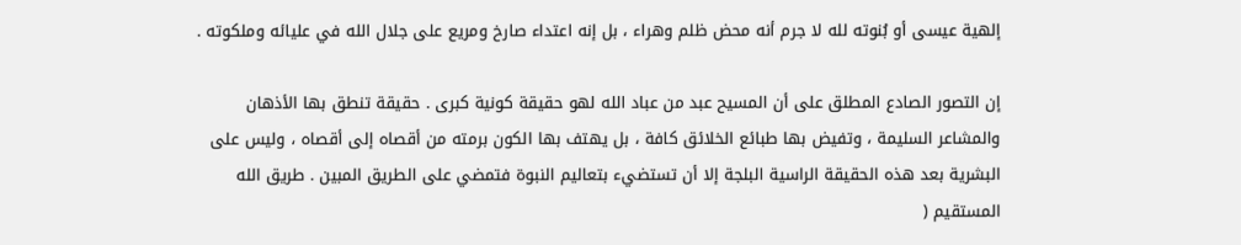إلهية عيسى أو بُنوته لله لا جرم أنه محض ظلم وهراء ، بل إنه اعتداء صارخ ومريع على جلال الله في عليائه وملكوته .

إن التصور الصادع المطلق على أن المسيح عبد من عباد الله لهو حقيقة كونية كبرى . حقيقة تنطق بها الأذهان والمشاعر السليمة ، وتفيض بها طبائع الخلائق كافة ، بل يهتف بها الكون برمته من أقصاه إلى أقصاه ، وليس على البشرية بعد هذه الحقيقة الراسية البلجة إلا أن تستضيء بتعاليم النبوة فتمضي على الطريق المبين . طريق الله المستقيم (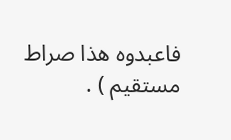فاعبدوه هذا صراط مستقيم ) .